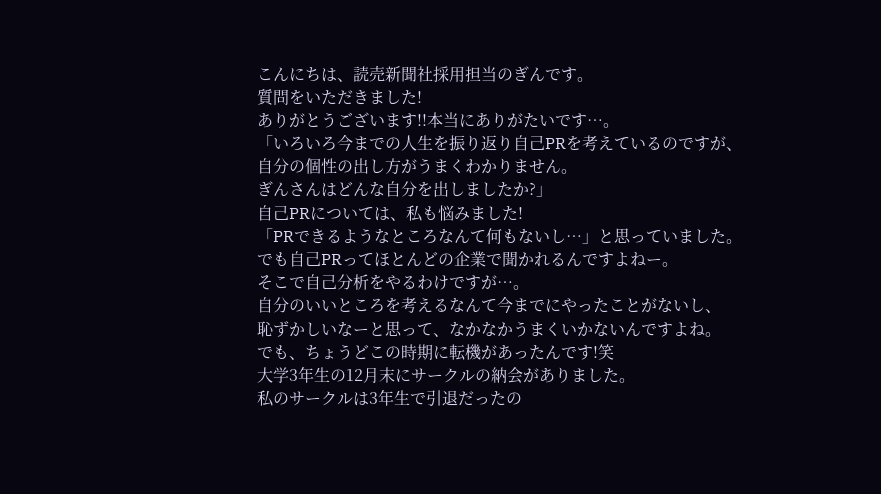こんにちは、読売新聞社採用担当のぎんです。
質問をいただきました!
ありがとうございます!!本当にありがたいです…。
「いろいろ今までの人生を振り返り自己PRを考えているのですが、
自分の個性の出し方がうまくわかりません。
ぎんさんはどんな自分を出しましたか?」
自己PRについては、私も悩みました!
「PRできるようなところなんて何もないし…」と思っていました。
でも自己PRってほとんどの企業で聞かれるんですよねー。
そこで自己分析をやるわけですが…。
自分のいいところを考えるなんて今までにやったことがないし、
恥ずかしいなーと思って、なかなかうまくいかないんですよね。
でも、ちょうどこの時期に転機があったんです!笑
大学3年生の12月末にサークルの納会がありました。
私のサークルは3年生で引退だったの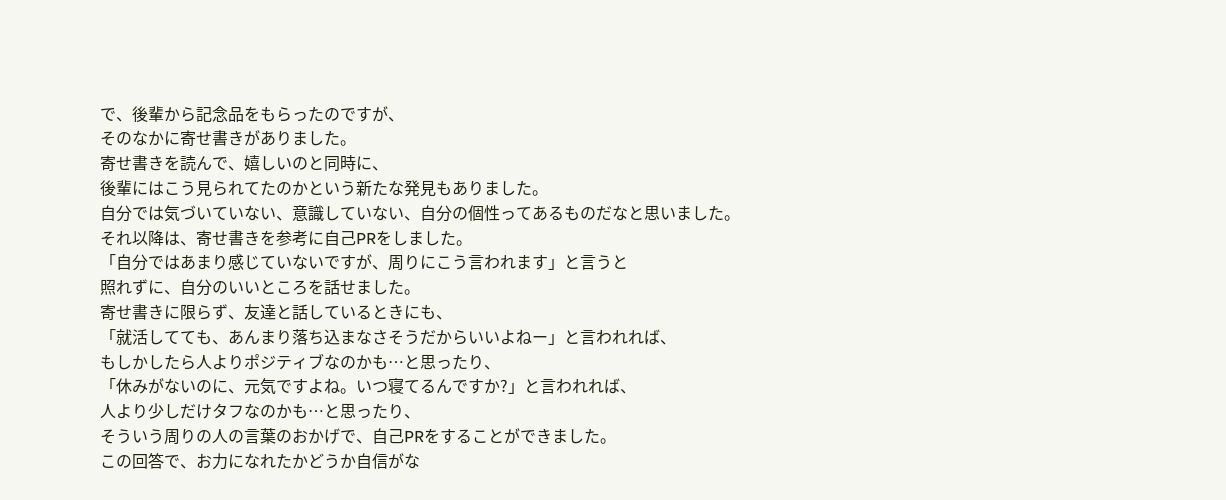で、後輩から記念品をもらったのですが、
そのなかに寄せ書きがありました。
寄せ書きを読んで、嬉しいのと同時に、
後輩にはこう見られてたのかという新たな発見もありました。
自分では気づいていない、意識していない、自分の個性ってあるものだなと思いました。
それ以降は、寄せ書きを参考に自己PRをしました。
「自分ではあまり感じていないですが、周りにこう言われます」と言うと
照れずに、自分のいいところを話せました。
寄せ書きに限らず、友達と話しているときにも、
「就活してても、あんまり落ち込まなさそうだからいいよねー」と言われれば、
もしかしたら人よりポジティブなのかも…と思ったり、
「休みがないのに、元気ですよね。いつ寝てるんですか?」と言われれば、
人より少しだけタフなのかも…と思ったり、
そういう周りの人の言葉のおかげで、自己PRをすることができました。
この回答で、お力になれたかどうか自信がな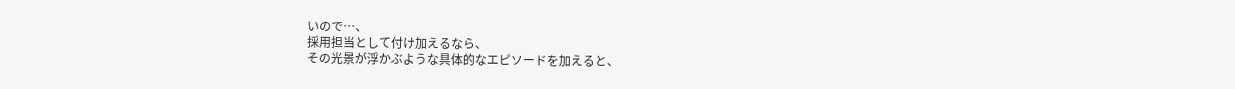いので…、
採用担当として付け加えるなら、
その光景が浮かぶような具体的なエピソードを加えると、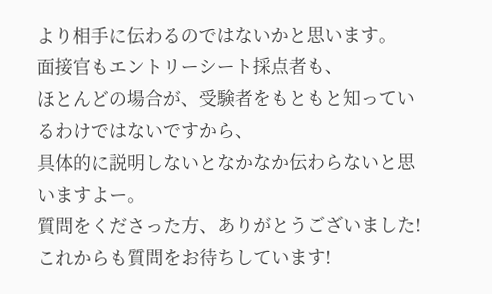より相手に伝わるのではないかと思います。
面接官もエントリーシート採点者も、
ほとんどの場合が、受験者をもともと知っているわけではないですから、
具体的に説明しないとなかなか伝わらないと思いますよー。
質問をくださった方、ありがとうございました!
これからも質問をお待ちしています!